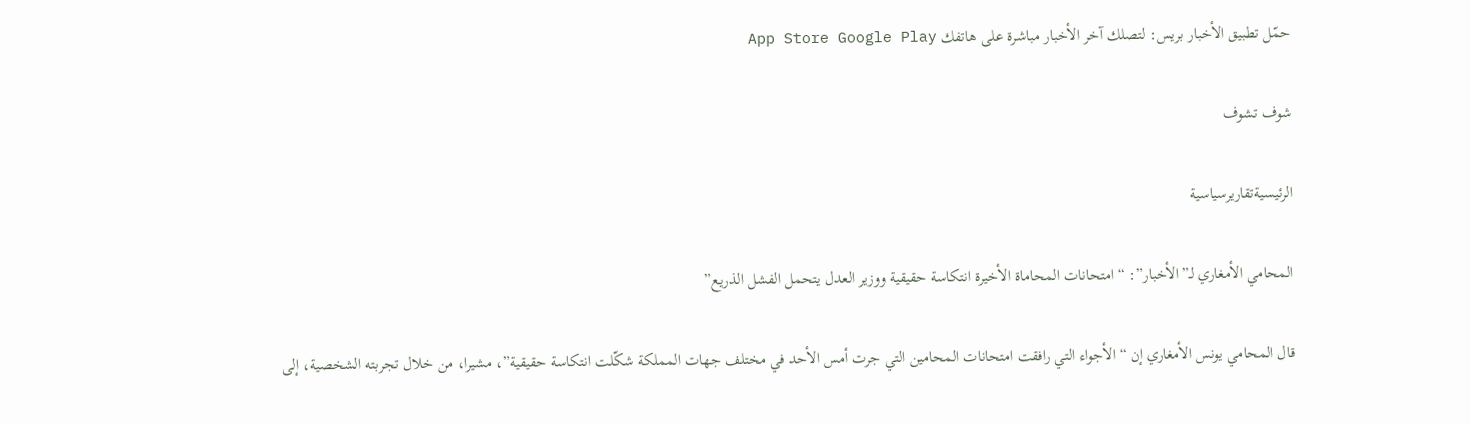حمّل تطبيق الأخبار بريس: لتصلك آخر الأخبار مباشرة على هاتفك App Store Google Play

شوف تشوف

الرئيسيةتقاريرسياسية

المحامي الأمغاري لـ”الأخبار”: “امتحانات المحاماة الأخيرة انتكاسة حقيقية ووزير العدل يتحمل الفشل الذريع”

قال المحامي يونس الأمغاري إن “الأجواء التي رافقت امتحانات المحامين التي جرت أمس الأحد في مختلف جهات المملكة شكّلت انتكاسة حقيقية”، مشيرا، من خلال تجربته الشخصية، إلى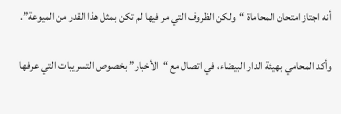أنه اجتاز امتحان المحاماة “ولكن الظروف التي مر فيها لم تكن بمثل هذا القدر من الميوعة”.

وأكد المحامي بهيئة الدار البيضاء، في اتصال مع “الأخبار” بخصوص التسريبات التي عرفها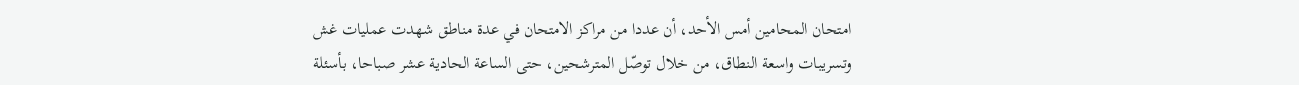امتحان المحامين أمس الأحد، أن عددا من مراكز الامتحان في عدة مناطق شهدت عمليات غش وتسريبات واسعة النطاق، من خلال توصّل المترشحين، حتى الساعة الحادية عشر صباحا، بأسئلة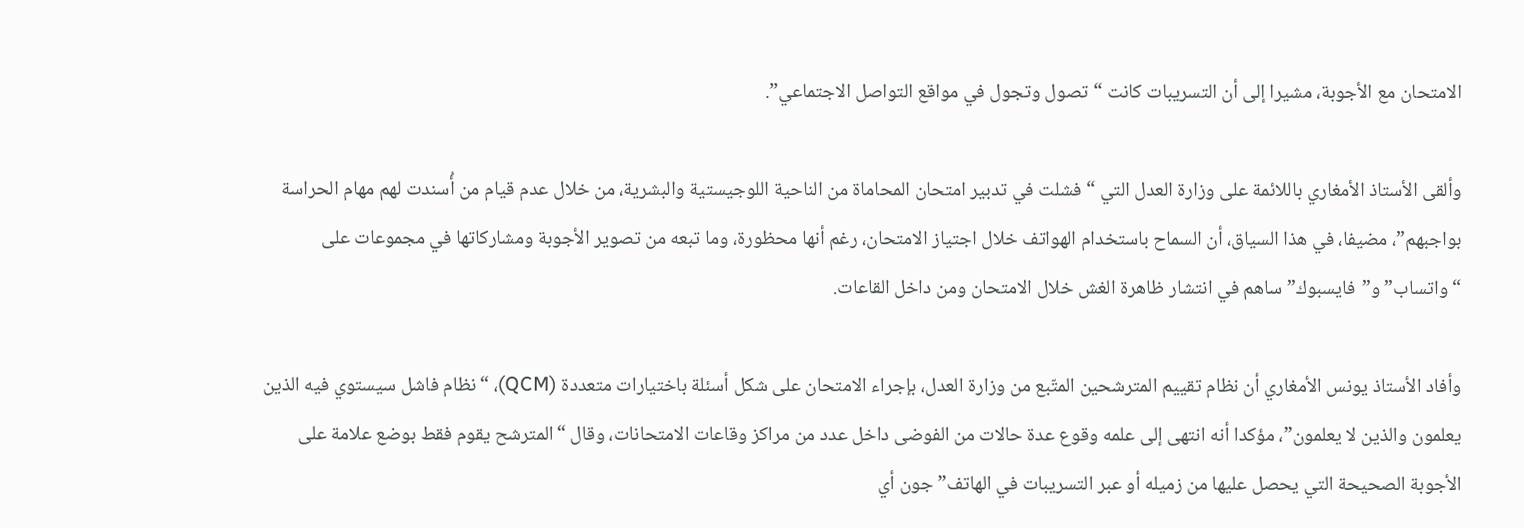الامتحان مع الأجوبة، مشيرا إلى أن التسريبات كانت “تصول وتجول في مواقع التواصل الاجتماعي”.

وألقى الأستاذ الأمغاري باللائمة على وزارة العدل التي “فشلت في تدبير امتحان المحاماة من الناحية اللوجيستية والبشرية، من خلال عدم قيام من أُسندت لهم مهام الحراسة بواجبهم”، مضيفا، في هذا السياق، أن السماح باستخدام الهواتف خلال اجتياز الامتحان، رغم أنها محظورة، وما تبعه من تصوير الأجوبة ومشاركاتها في مجموعات على “واتساب” و”فايسبوك” ساهم في انتشار ظاهرة الغش خلال الامتحان ومن داخل القاعات.

وأفاد الأستاذ يونس الأمغاري أن نظام تقييم المترشحين المتّبع من وزارة العدل، بإجراء الامتحان على شكل أسئلة باختيارات متعددة (QCM)، “نظام فاشل سيستوي فيه الذين يعلمون والذين لا يعلمون”، مؤكدا أنه انتهى إلى علمه وقوع عدة حالات من الفوضى داخل عدد من مراكز وقاعات الامتحانات، وقال “المترشح يقوم فقط بوضع علامة على الأجوبة الصحيحة التي يحصل عليها من زميله أو عبر التسريبات في الهاتف” جون أي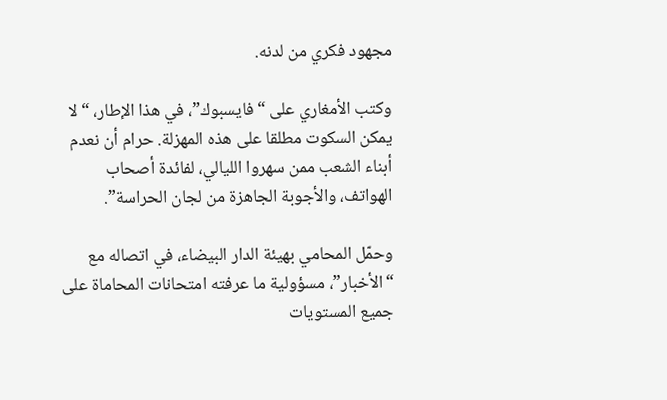مجهود فكري من لدنه.

وكتب الأمغاري على “فايسبوك”، في هذا الإطار، “لا يمكن السكوت مطلقا على هذه المهزلة. حرام أن نعدم أبناء الشعب ممن سهروا الليالي، لفائدة أصحاب الهواتف، والأجوبة الجاهزة من لجان الحراسة”.

وحمّل المحامي بهيئة الدار البيضاء، في اتصاله مع “الأخبار”، مسؤولية ما عرفته امتحانات المحاماة على جميع المستويات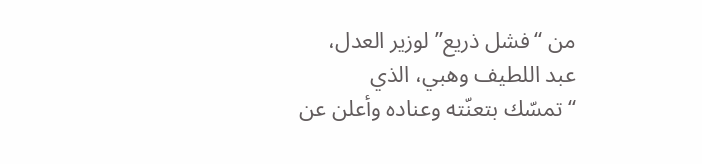من “فشل ذريع” لوزير العدل، عبد اللطيف وهبي، الذي “تمسّك بتعنّته وعناده وأعلن عن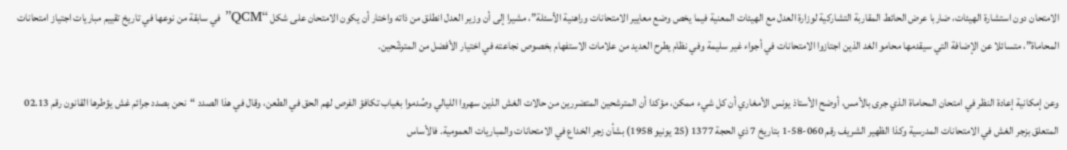الامتحان دون استشارة الهيئات، ضاربا عرض الحائط المقاربة التشاركية لوزارة العدل مع الهيئات المعنية فيما يخص وضع معايير الامتحانات وراهنية الأسئلة”، مشيرا إلى أن وزير العدل انطلق من ذاته واختار أن يكون الامتحان على شكل “QCM” في سابقة من نوعها في تاريخ تقييم مباريات اجتياز امتحانات المحاماة”، متسائلا عن الإضافة التي سيقدمها محامو الغد الذين اجتازوا الامتحانات في أجواء غير سليمة وفي نظام يطرح العديد من علامات الاستفهام بخصوص نجاعته في اختيار الأفضل من المترشّحين.

وعن إمكانية إعادة النظر في امتحان المحاماة الذي جرى بالأمس، أوضح الأستاذ يونس الأمغاري أن كل شيء ممكن، مؤكدا أن المترشحين المتضررين من حالات الغش الذين سهروا الليالي وصُدموا بغياب تكافؤ الفرص لهم الحق في الطعن، وقال في هذا الصدد “نحن بصدد جرائم غش يؤطرها القانون رقم 02.13 المتعلق بزجر الغش في الامتحانات المدرسية وكذا الظهير الشريف رقم 060-58-1 بتاريخ 7 ذي الحجة 1377 (25 يونيو 1958) بشأن زجر الخداع في الامتحانات والمباريات العمومية. فالأساس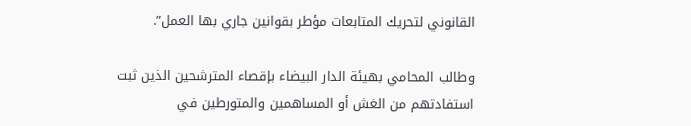القانوني لتحريك المتابعات مؤطر بقوانين جاري بها العمل”.

وطالب المحامي بهيئة الدار البيضاء بإقصاء المترشحين الذين ثبت استفادتهم من الغش أو المساهمين والمتورطين في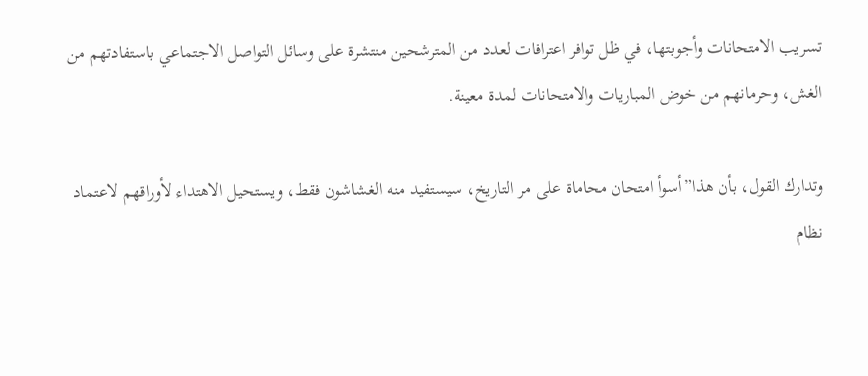تسريب الامتحانات وأجوبتها، في ظل توافر اعترافات لعدد من المترشحين منتشرة على وسائل التواصل الاجتماعي باستفادتهم من الغش، وحرمانهم من خوض المباريات والامتحانات لمدة معينة.

وتدارك القول، بأن هذا”أسوأ امتحان محاماة على مر التاريخ، سيستفيد منه الغشاشون فقط، ويستحيل الاهتداء لأوراقهم لاعتماد نظام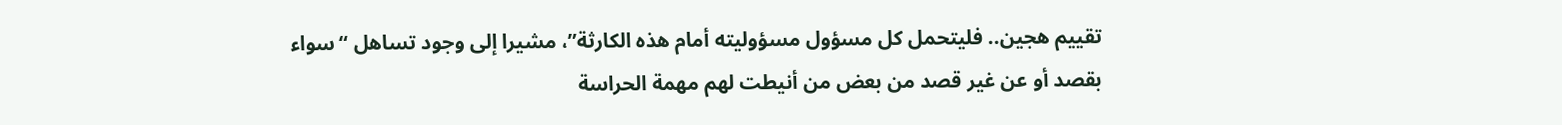تقييم هجين.. فليتحمل كل مسؤول مسؤوليته أمام هذه الكارثة”، مشيرا إلى وجود تساهل “سواء بقصد أو عن غير قصد من بعض من أنيطت لهم مهمة الحراسة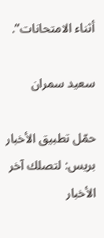أثناء الامتحانات”.

سعيد سمران

حمّل تطبيق الأخبار بريس: لتصلك آخر الأخبار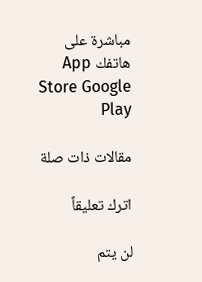مباشرة على هاتفك App Store Google Play

مقالات ذات صلة

اترك تعليقاً

لن يتم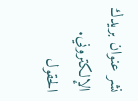نشر عنوان بريدك الإلكتروني. الحقول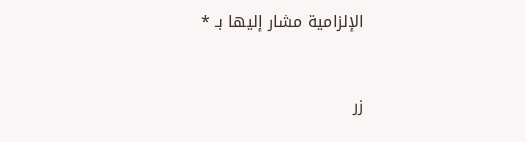الإلزامية مشار إليها بـ *


زر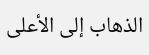الذهاب إلى الأعلى